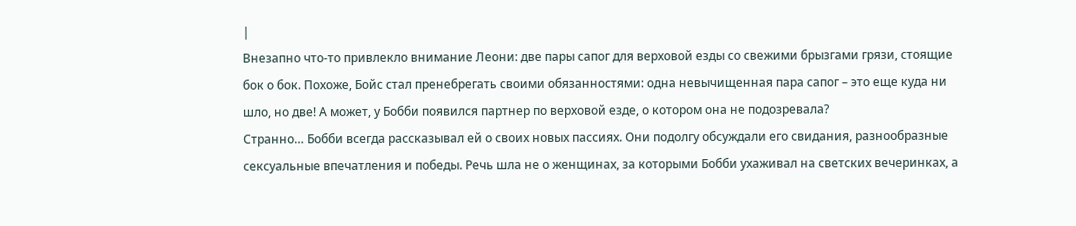|
Внезапно что-то привлекло внимание Леони: две пары сапог для верховой езды со свежими брызгами грязи, стоящие бок о бок. Похоже, Бойс стал пренебрегать своими обязанностями: одна невычищенная пара сапог – это еще куда ни шло, но две! А может, у Бобби появился партнер по верховой езде, о котором она не подозревала?
Странно… Бобби всегда рассказывал ей о своих новых пассиях. Они подолгу обсуждали его свидания, разнообразные сексуальные впечатления и победы. Речь шла не о женщинах, за которыми Бобби ухаживал на светских вечеринках, а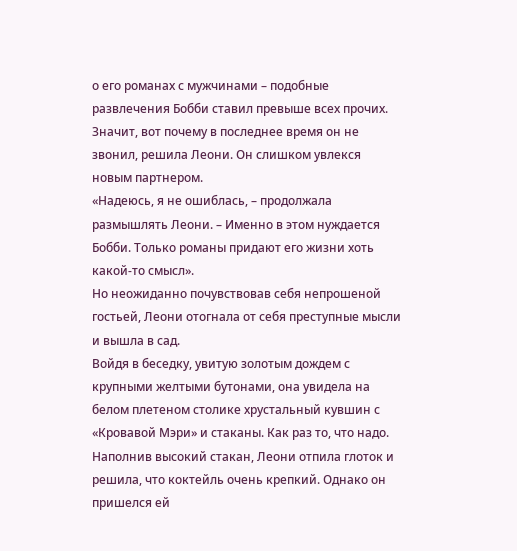о его романах с мужчинами – подобные развлечения Бобби ставил превыше всех прочих.
Значит, вот почему в последнее время он не звонил, решила Леони. Он слишком увлекся новым партнером.
«Надеюсь, я не ошиблась, – продолжала размышлять Леони. – Именно в этом нуждается Бобби. Только романы придают его жизни хоть какой-то смысл».
Но неожиданно почувствовав себя непрошеной гостьей, Леони отогнала от себя преступные мысли и вышла в сад.
Войдя в беседку, увитую золотым дождем с крупными желтыми бутонами, она увидела на белом плетеном столике хрустальный кувшин с «Кровавой Мэри» и стаканы. Как раз то, что надо.
Наполнив высокий стакан, Леони отпила глоток и решила, что коктейль очень крепкий. Однако он пришелся ей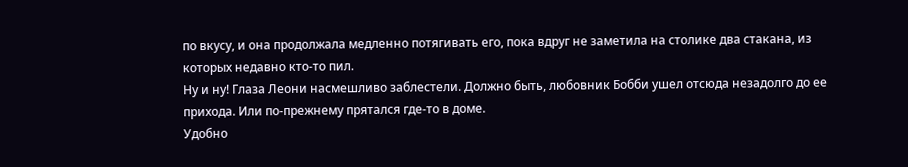по вкусу, и она продолжала медленно потягивать его, пока вдруг не заметила на столике два стакана, из которых недавно кто-то пил.
Ну и ну! Глаза Леони насмешливо заблестели. Должно быть, любовник Бобби ушел отсюда незадолго до ее прихода. Или по-прежнему прятался где-то в доме.
Удобно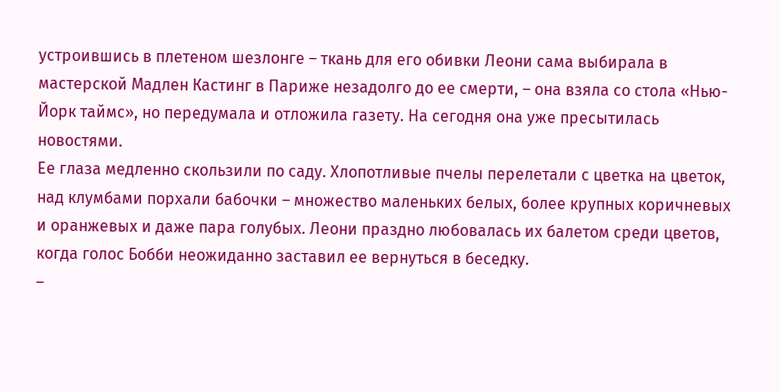устроившись в плетеном шезлонге – ткань для его обивки Леони сама выбирала в мастерской Мадлен Кастинг в Париже незадолго до ее смерти, – она взяла со стола «Нью-Йорк таймс», но передумала и отложила газету. На сегодня она уже пресытилась новостями.
Ее глаза медленно скользили по саду. Хлопотливые пчелы перелетали с цветка на цветок, над клумбами порхали бабочки – множество маленьких белых, более крупных коричневых и оранжевых и даже пара голубых. Леони праздно любовалась их балетом среди цветов, когда голос Бобби неожиданно заставил ее вернуться в беседку.
–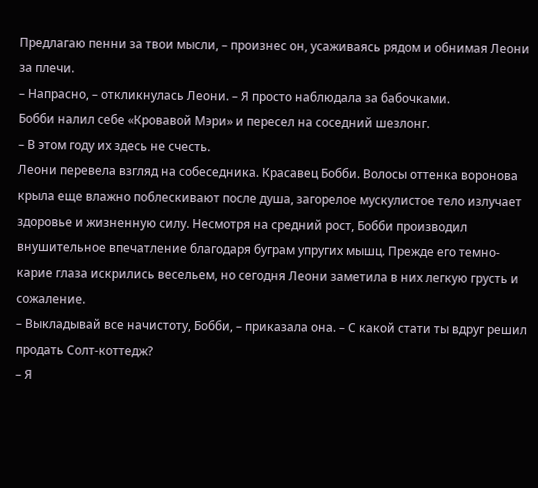Предлагаю пенни за твои мысли, – произнес он, усаживаясь рядом и обнимая Леони за плечи.
– Напрасно, – откликнулась Леони. – Я просто наблюдала за бабочками.
Бобби налил себе «Кровавой Мэри» и пересел на соседний шезлонг.
– В этом году их здесь не счесть.
Леони перевела взгляд на собеседника. Красавец Бобби. Волосы оттенка воронова крыла еще влажно поблескивают после душа, загорелое мускулистое тело излучает здоровье и жизненную силу. Несмотря на средний рост, Бобби производил внушительное впечатление благодаря буграм упругих мышц. Прежде его темно-карие глаза искрились весельем, но сегодня Леони заметила в них легкую грусть и сожаление.
– Выкладывай все начистоту, Бобби, – приказала она. – С какой стати ты вдруг решил продать Солт-коттедж?
– Я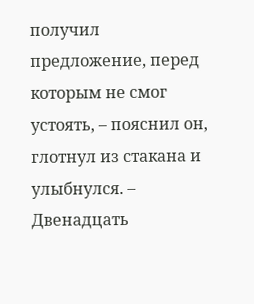получил предложение, перед которым не смог устоять, – пояснил он, глотнул из стакана и улыбнулся. – Двенадцать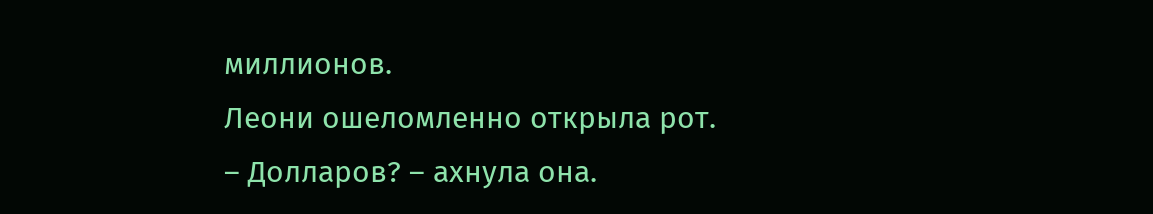миллионов.
Леони ошеломленно открыла рот.
– Долларов? – ахнула она.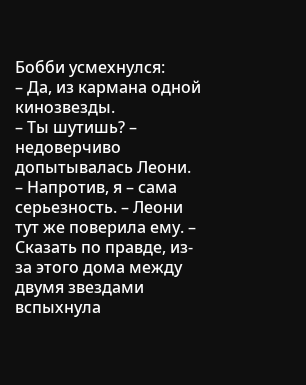Бобби усмехнулся:
– Да, из кармана одной кинозвезды.
– Ты шутишь? – недоверчиво допытывалась Леони.
– Напротив, я – сама серьезность. – Леони тут же поверила ему. – Сказать по правде, из-за этого дома между двумя звездами вспыхнула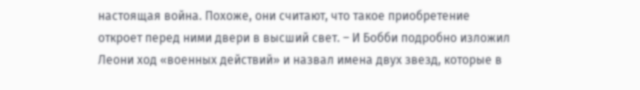настоящая война. Похоже, они считают, что такое приобретение откроет перед ними двери в высший свет. – И Бобби подробно изложил Леони ход «военных действий» и назвал имена двух звезд, которые в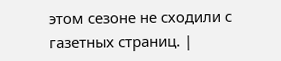этом сезоне не сходили с газетных страниц. |